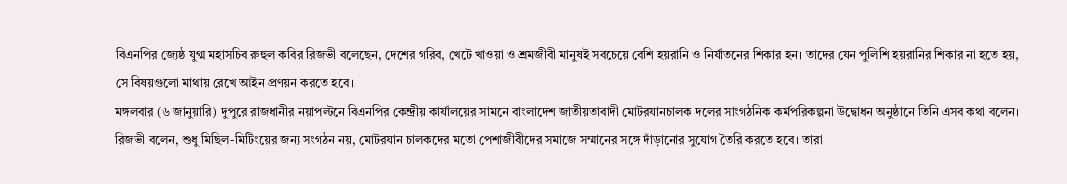বিএনপির জ্যেষ্ঠ যুগ্ম মহাসচিব রুহুল কবির রিজভী বলেছেন, দেশের গরিব, খেটে খাওয়া ও শ্রমজীবী মানুষই সবচেয়ে বেশি হয়রানি ও নির্যাতনের শিকার হন। তাদের যেন পুলিশি হয়রানির শিকার না হতে হয়, সে বিষয়গুলো মাথায় রেখে আইন প্রণয়ন করতে হবে।
মঙ্গলবার (৬ জানুয়ারি) দুপুরে রাজধানীর নয়াপল্টনে বিএনপির কেন্দ্রীয় কার্যালয়ের সামনে বাংলাদেশ জাতীয়তাবাদী মোটরযানচালক দলের সাংগঠনিক কর্মপরিকল্পনা উদ্বোধন অনুষ্ঠানে তিনি এসব কথা বলেন।
রিজভী বলেন, শুধু মিছিল-মিটিংয়ের জন্য সংগঠন নয়, মোটরযান চালকদের মতো পেশাজীবীদের সমাজে সম্মানের সঙ্গে দাঁড়ানোর সুযোগ তৈরি করতে হবে। তারা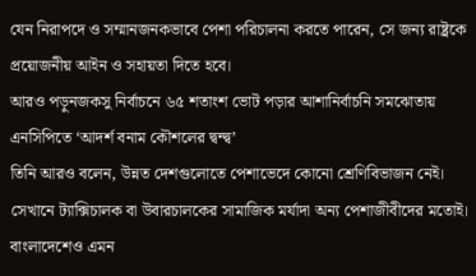যেন নিরাপদে ও সম্মানজনকভাবে পেশা পরিচালনা করতে পারেন, সে জন্য রাষ্ট্রকে প্রয়োজনীয় আইন ও সহায়তা দিতে হবে।
আরও পড়ুনজকসু নির্বাচনে ৬৫ শতাংশ ভোট পড়ার আশানির্বাচনি সমঝোতায় এনসিপিতে ‘আদর্শ বনাম কৌশলের দ্বন্দ্ব’
তিনি আরও বলেন, উন্নত দেশগুলোতে পেশাভেদে কোনো শ্রেণিবিভাজন নেই। সেখানে ট্যাক্সিচালক বা উবারচালকের সামাজিক মর্যাদা অন্য পেশাজীবীদের মতোই। বাংলাদেশেও এমন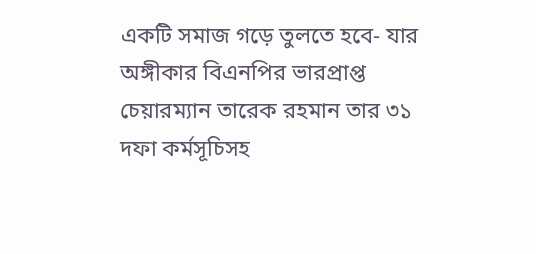একটি সমাজ গড়ে তুলতে হবে- যার অঙ্গীকার বিএনপির ভারপ্রাপ্ত চেয়ারম্যান তারেক রহমান তার ৩১ দফা কর্মসূচিসহ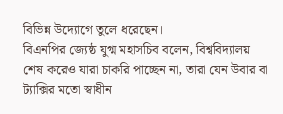বিভিন্ন উদ্যোগে তুলে ধরেছেন।
বিএনপির জ্যেষ্ঠ যুগ্ম মহাসচিব বলেন, বিশ্ববিদ্যালয় শেষ করেও যারা চাকরি পাচ্ছেন না, তারা যেন উবার বা ট্যাক্সির মতো স্বাধীন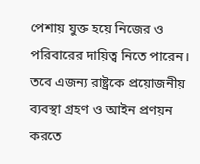পেশায় যুক্ত হয়ে নিজের ও পরিবারের দায়িত্ব নিতে পারেন। তবে এজন্য রাষ্ট্রকে প্রয়োজনীয় ব্যবস্থা গ্রহণ ও আইন প্রণয়ন করতে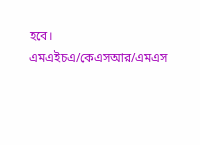হবে।
এমএইচএ/কেএসআর/এমএস